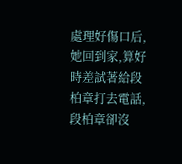處理好傷口后,她回到家,算好時差試著給段柏章打去電話,段柏章卻沒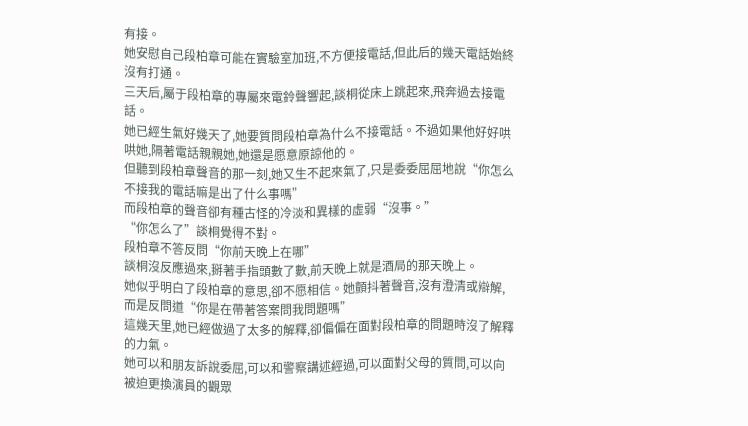有接。
她安慰自己段柏章可能在實驗室加班,不方便接電話,但此后的幾天電話始終沒有打通。
三天后,屬于段柏章的專屬來電鈴聲響起,談桐從床上跳起來,飛奔過去接電話。
她已經生氣好幾天了,她要質問段柏章為什么不接電話。不過如果他好好哄哄她,隔著電話親親她,她還是愿意原諒他的。
但聽到段柏章聲音的那一刻,她又生不起來氣了,只是委委屈屈地說“你怎么不接我的電話嘛是出了什么事嗎”
而段柏章的聲音卻有種古怪的冷淡和異樣的虛弱“沒事。”
“你怎么了”談桐覺得不對。
段柏章不答反問“你前天晚上在哪”
談桐沒反應過來,掰著手指頭數了數,前天晚上就是酒局的那天晚上。
她似乎明白了段柏章的意思,卻不愿相信。她顫抖著聲音,沒有澄清或辯解,而是反問道“你是在帶著答案問我問題嗎”
這幾天里,她已經做過了太多的解釋,卻偏偏在面對段柏章的問題時沒了解釋的力氣。
她可以和朋友訴說委屈,可以和警察講述經過,可以面對父母的質問,可以向被迫更換演員的觀眾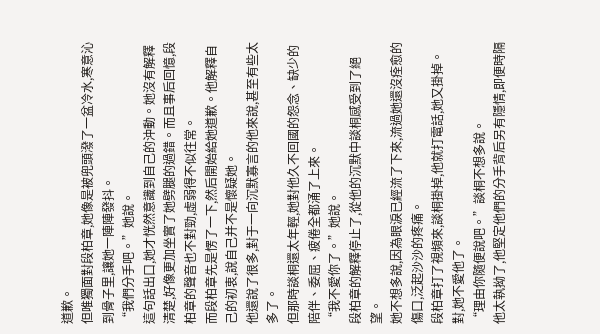道歉。
但唯獨面對段柏章,她像是被兜頭潑了一盆冷水,寒意沁到骨子里,讓她一陣陣發抖。
“我們分手吧。”她說。
這句話出口,她才恍然意識到自己的沖動。她沒有解釋清楚,好像更加坐實了她劈腿的過錯。而且事后回憶,段柏章的聲音也不對勁,虛弱得不似往常。
而段柏章先是愣了一下,然后開始給她道歉。他解釋自己的初衷,說自己并不是懷疑她。
他還說了很多,對于一向沉默寡言的他來說,甚至有些太多了。
但那時談桐還太年輕,她對他久不回國的怨念、缺少的陪伴、委屈、疲倦全都涌了上來。
“我不愛你了。”她說。
段柏章的解釋停止了,從他的沉默中談桐感受到了絕望。
她不想多說,因為眼淚已經流了下來,流過她還沒痊愈的傷口,泛起沙沙的疼痛。
段柏章打了視頻來,談桐掛掉,他就打電話,她又掛掉。
對,她不愛他了。
“理由你隨便說吧。”談桐不想多說。
他太執拗了,他堅定他們的分手背后另有隱情,即便時隔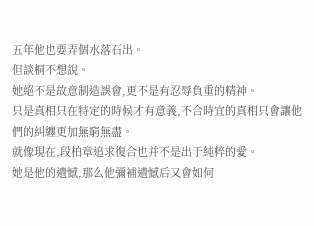五年他也要弄個水落石出。
但談桐不想說。
她絕不是故意制造誤會,更不是有忍辱負重的精神。
只是真相只在特定的時候才有意義,不合時宜的真相只會讓他們的糾纏更加無窮無盡。
就像現在,段柏章追求復合也并不是出于純粹的愛。
她是他的遺憾,那么他彌補遺憾后又會如何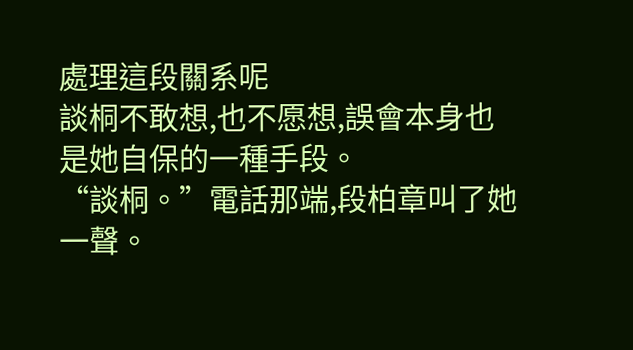處理這段關系呢
談桐不敢想,也不愿想,誤會本身也是她自保的一種手段。
“談桐。”電話那端,段柏章叫了她一聲。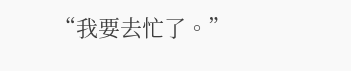“我要去忙了。”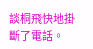談桐飛快地掛斷了電話。